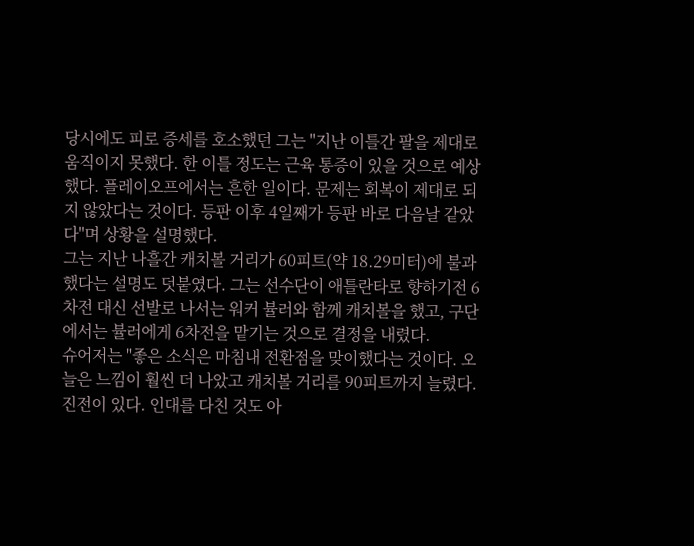당시에도 피로 증세를 호소했던 그는 "지난 이틀간 팔을 제대로 움직이지 못했다. 한 이틀 정도는 근육 통증이 있을 것으로 예상했다. 플레이오프에서는 흔한 일이다. 문제는 회복이 제대로 되지 않았다는 것이다. 등판 이후 4일째가 등판 바로 다음날 같았다"며 상황을 설명했다.
그는 지난 나흘간 캐치볼 거리가 60피트(약 18.29미터)에 불과했다는 설명도 덧붙였다. 그는 선수단이 애틀란타로 향하기전 6차전 대신 선발로 나서는 워커 뷸러와 함께 캐치볼을 했고, 구단에서는 뷸러에게 6차전을 맡기는 것으로 결정을 내렸다.
슈어저는 "좋은 소식은 마침내 전환점을 맞이했다는 것이다. 오늘은 느낌이 훨씬 더 나았고 캐치볼 거리를 90피트까지 늘렸다. 진전이 있다. 인대를 다친 것도 아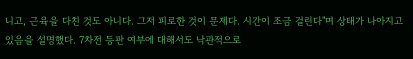니고, 근육을 다친 것도 아니다. 그저 피로한 것이 문제다. 시간이 조금 걸린다"며 상태가 나아지고 있음을 설명했다. 7차전 등판 여부에 대해서도 낙관적으로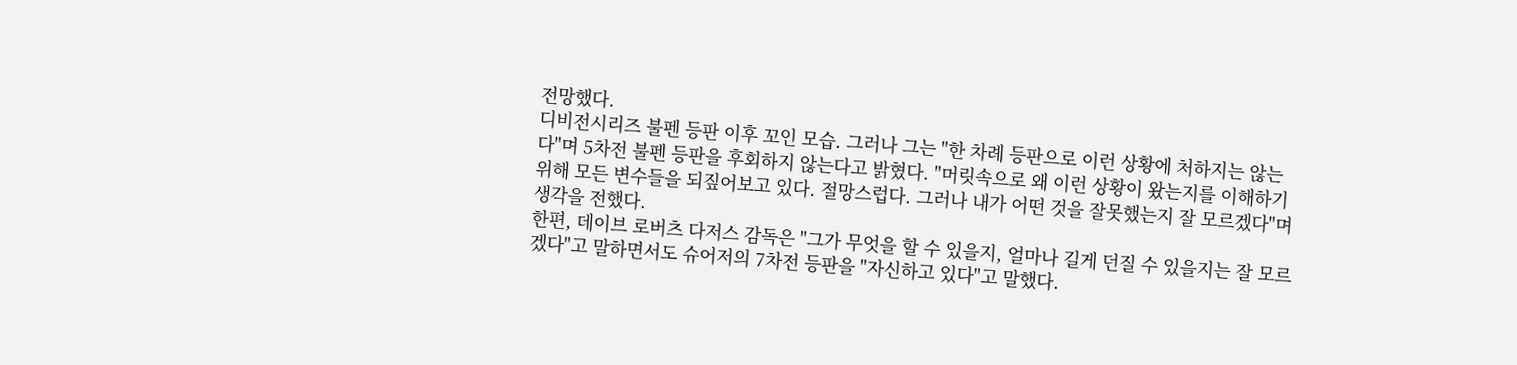전망했다.
디비전시리즈 불펜 등판 이후 꼬인 모습. 그러나 그는 "한 차례 등판으로 이런 상황에 처하지는 않는다"며 5차전 불펜 등판을 후회하지 않는다고 밝혔다. "머릿속으로 왜 이런 상황이 왔는지를 이해하기 위해 모든 변수들을 되짚어보고 있다. 절망스럽다. 그러나 내가 어떤 것을 잘못했는지 잘 모르겠다"며 생각을 전했다.
한편, 데이브 로버츠 다저스 감독은 "그가 무엇을 할 수 있을지, 얼마나 길게 던질 수 있을지는 잘 모르겠다"고 말하면서도 슈어저의 7차전 등판을 "자신하고 있다"고 말했다.